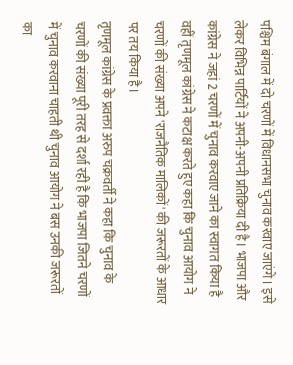पश्चिम बंगाल में दो चरणों में विधानसभा चुनाव करवाए जाएंगे। इसे लेकर विभिन्न पार्टियों ने अपनी-अपनी प्रतिक्रिया दी है। भाजपा और कांग्रेस ने जहां 2 चरणों में चुनाव करवाए जाने का स्वागत किया है वहीं तृणमूल कांग्रेस ने कटाक्ष करते हुए कहा कि चुनाव आयोग ने चरणों की संख्या अपने 'राजनैतिक मालिकों' की जरूरतों के आधार पर तय किया है।
तृणमूल कांग्रेस के प्रवक्ता अरुप चक्रवर्ती ने कहा कि चुनाव के चरणों की संख्या पूरी तरह से दर्शा रही है कि भाजपा जितने चरणों में चुनाव करवाना चाहती थी चुनाव आयोग ने बस उनकी जरूरतों का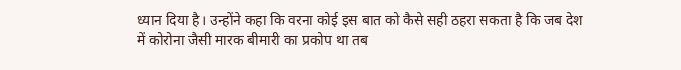ध्यान दिया है। उन्होंने कहा कि वरना कोई इस बात को कैसे सही ठहरा सकता है कि जब देश में कोरोना जैसी मारक बीमारी का प्रकोप था तब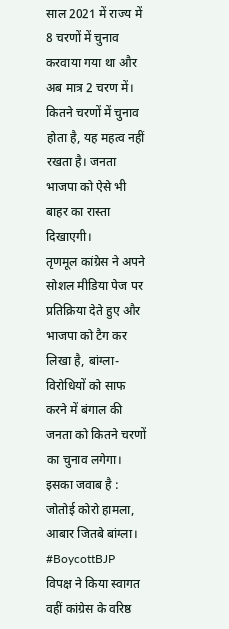साल 2021 में राज्य में 8 चरणों में चुनाव करवाया गया था और अब मात्र 2 चरण में। कितने चरणों में चुनाव होता है, यह महत्व नहीं रखता है। जनता भाजपा को ऐसे भी बाहर का रास्ता दिखाएगी।
तृणमूल कांग्रेस ने अपने सोशल मीडिया पेज पर प्रतिक्रिया देते हुए और भाजपा को टैग कर लिखा है, बांग्ला-विरोधियों को साफ करने में बंगाल की जनता को कितने चरणों का चुनाव लगेगा। इसका जवाब है : जोतोई कोरो हामला, आबार जितबे बांग्ला। #BoycottBJP
विपक्ष ने किया स्वागत
वहीं कांग्रेस के वरिष्ठ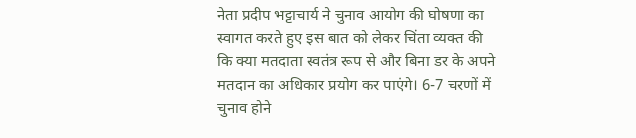नेता प्रदीप भट्टाचार्य ने चुनाव आयोग की घोषणा का स्वागत करते हुए इस बात को लेकर चिंता व्यक्त की कि क्या मतदाता स्वतंत्र रूप से और बिना डर के अपने मतदान का अधिकार प्रयोग कर पाएंगे। 6-7 चरणों में चुनाव होने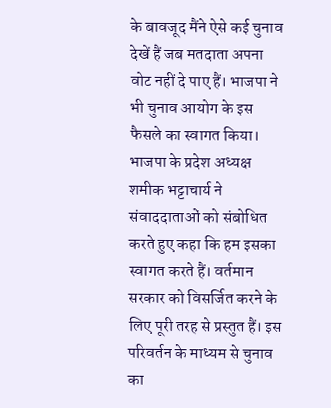के बावजूद मैंने ऐसे कई चुनाव देखें हैं जब मतदाता अपना वोट नहीं दे पाए हैं। भाजपा ने भी चुनाव आयोग के इस फैसले का स्वागत किया।
भाजपा के प्रदेश अध्यक्ष शमीक भट्टाचार्य ने संवाददाताओं को संबोधित करते हुए कहा कि हम इसका स्वागत करते हैं। वर्तमान सरकार को विसर्जित करने के लिए पूरी तरह से प्रस्तुत हैं। इस परिवर्तन के माध्यम से चुनाव का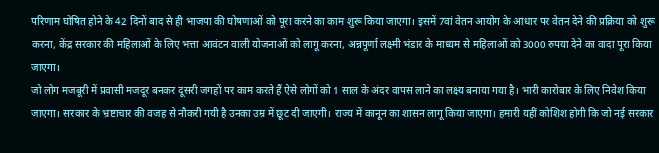परिणाम घोषित होने के 42 दिनों बाद से ही भाजपा की घोषणाओं को पूरा करने का काम शुरू किया जाएगा। इसमें 7वां वेतन आयोग के आधार पर वेतन देने की प्रक्रिया को शुरू करना, केंद्र सरकार की महिलाओं के लिए भत्ता आवंटन वाली योजनाओं को लागू करना, अन्नपूर्णा लक्ष्मी भंडार के माध्यम से महिलाओं को 3000 रुपया देने का वादा पूरा किया जाएगा।
जो लोग मजबूरी में प्रवासी मजदूर बनकर दूसरी जगहों पर काम करते हैं ऐसे लोगों को 1 साल के अंदर वापस लाने का लक्ष्य बनाया गया है। भारी कारोबार के लिए निवेश किया जाएगा। सरकार के भ्रष्टाचार की वजह से नौकरी गयी है उनका उम्र में छूट दी जाएगी। राज्य में कानून का शासन लागू किया जाएगा। हमारी यहीं कोशिश होगी कि जो नई सरकार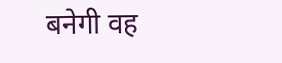बनेगी वह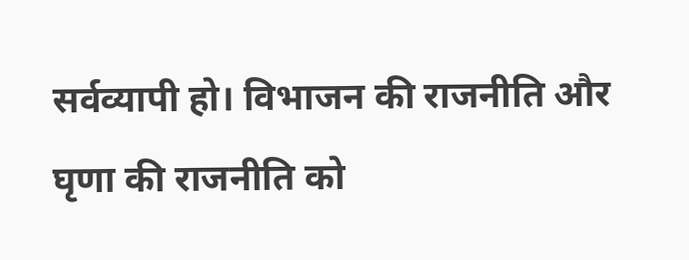सर्वव्यापी हो। विभाजन की राजनीति और घृणा की राजनीति को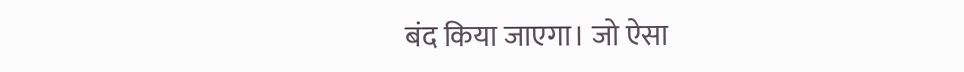बंद किया जाएगा। जो ऐसा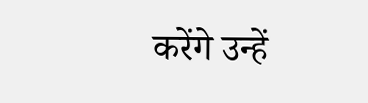करेंगे उन्हें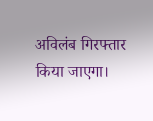अविलंब गिरफ्तार किया जाएगा।